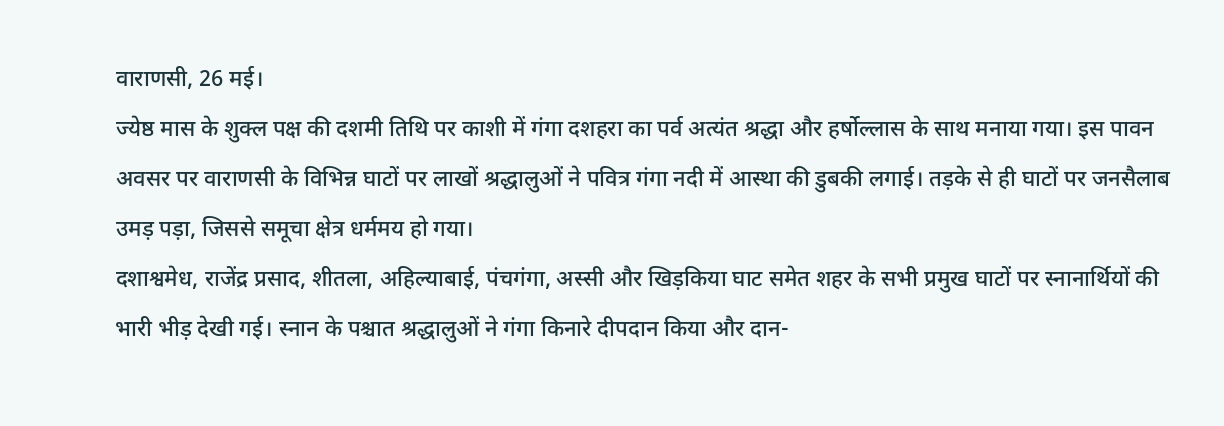वाराणसी, 26 मई।
ज्येष्ठ मास के शुक्ल पक्ष की दशमी तिथि पर काशी में गंगा दशहरा का पर्व अत्यंत श्रद्धा और हर्षोल्लास के साथ मनाया गया। इस पावन अवसर पर वाराणसी के विभिन्न घाटों पर लाखों श्रद्धालुओं ने पवित्र गंगा नदी में आस्था की डुबकी लगाई। तड़के से ही घाटों पर जनसैलाब उमड़ पड़ा, जिससे समूचा क्षेत्र धर्ममय हो गया।
दशाश्वमेध, राजेंद्र प्रसाद, शीतला, अहिल्याबाई, पंचगंगा, अस्सी और खिड़किया घाट समेत शहर के सभी प्रमुख घाटों पर स्नानार्थियों की भारी भीड़ देखी गई। स्नान के पश्चात श्रद्धालुओं ने गंगा किनारे दीपदान किया और दान-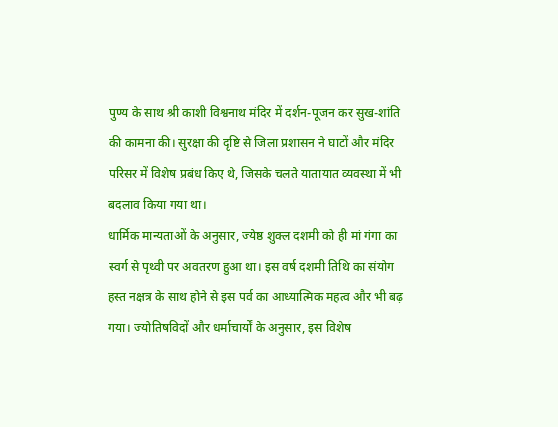पुण्य के साथ श्री काशी विश्वनाथ मंदिर में दर्शन-पूजन कर सुख-शांति की कामना की। सुरक्षा की दृष्टि से जिला प्रशासन ने घाटों और मंदिर परिसर में विशेष प्रबंध किए थे, जिसके चलते यातायात व्यवस्था में भी बदलाव किया गया था।
धार्मिक मान्यताओं के अनुसार, ज्येष्ठ शुक्ल दशमी को ही मां गंगा का स्वर्ग से पृथ्वी पर अवतरण हुआ था। इस वर्ष दशमी तिथि का संयोग हस्त नक्षत्र के साथ होने से इस पर्व का आध्यात्मिक महत्व और भी बढ़ गया। ज्योतिषविदों और धर्माचार्यों के अनुसार, इस विशेष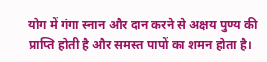योग में गंगा स्नान और दान करने से अक्षय पुण्य की प्राप्ति होती है और समस्त पापों का शमन होता है।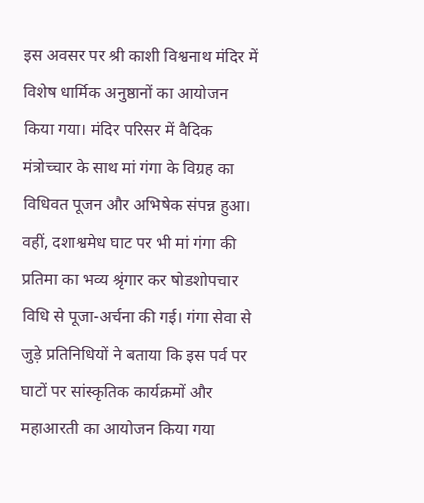इस अवसर पर श्री काशी विश्वनाथ मंदिर में विशेष धार्मिक अनुष्ठानों का आयोजन किया गया। मंदिर परिसर में वैदिक मंत्रोच्चार के साथ मां गंगा के विग्रह का विधिवत पूजन और अभिषेक संपन्न हुआ। वहीं, दशाश्वमेध घाट पर भी मां गंगा की प्रतिमा का भव्य श्रृंगार कर षोडशोपचार विधि से पूजा-अर्चना की गई। गंगा सेवा से जुड़े प्रतिनिधियों ने बताया कि इस पर्व पर घाटों पर सांस्कृतिक कार्यक्रमों और महाआरती का आयोजन किया गया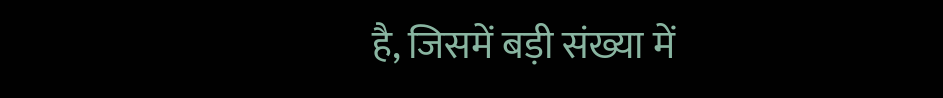है, जिसमें बड़ी संख्या में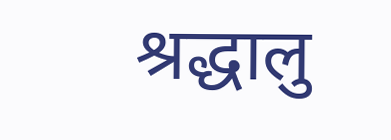श्रद्धालु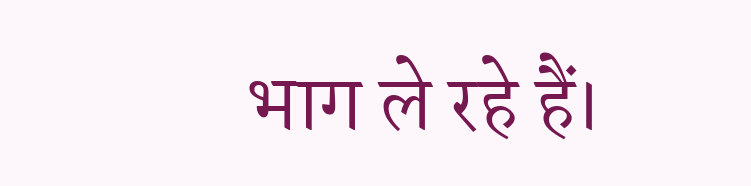भाग ले रहे हैं।